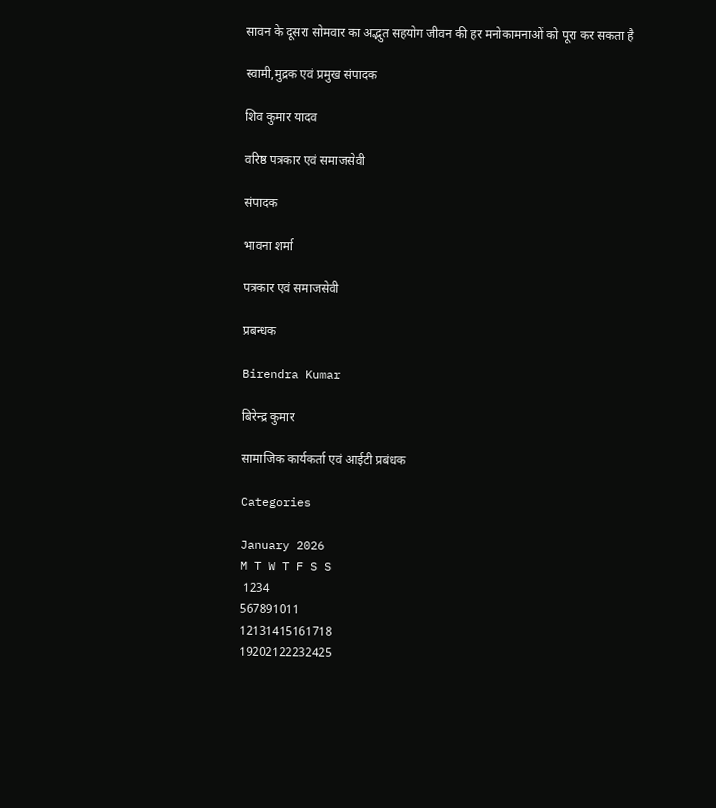सावन के दूसरा सोमवार का अद्भुत सहयोग जीवन की हर मनोकामनाओं को पूरा कर सकता है

स्वामी,मुद्रक एवं प्रमुख संपादक

शिव कुमार यादव

वरिष्ठ पत्रकार एवं समाजसेवी

संपादक

भावना शर्मा

पत्रकार एवं समाजसेवी

प्रबन्धक

Birendra Kumar

बिरेन्द्र कुमार

सामाजिक कार्यकर्ता एवं आईटी प्रबंधक

Categories

January 2026
M T W T F S S
 1234
567891011
12131415161718
19202122232425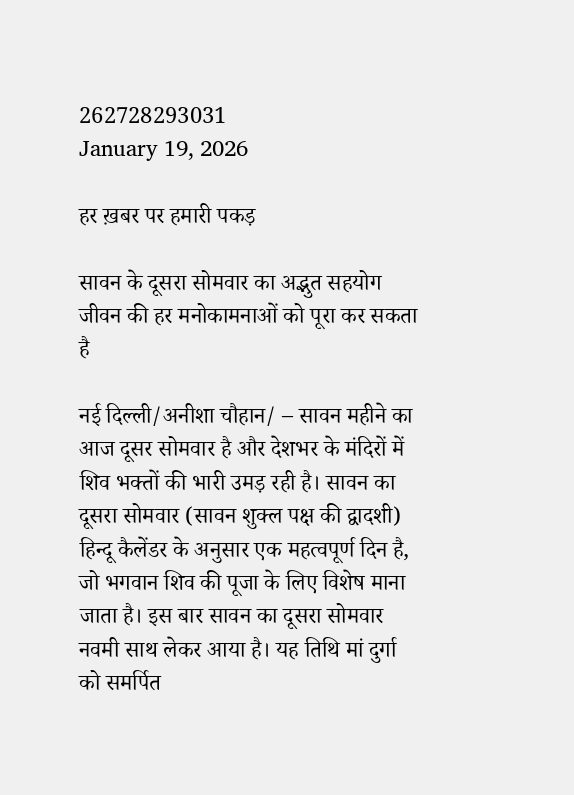262728293031
January 19, 2026

हर ख़बर पर हमारी पकड़

सावन के दूसरा सोमवार का अद्भुत सहयोग जीवन की हर मनोकामनाओं को पूरा कर सकता है

नई दिल्ली/अनीशा चौहान/ – सावन महीने का आज दूसर सोमवार है और देशभर के मंदिरों में शिव भक्तों की भारी उमड़ रही है। सावन का दूसरा सोमवार (सावन शुक्ल पक्ष की द्वादशी) हिन्दू कैलेंडर के अनुसार एक महत्वपूर्ण दिन है, जो भगवान शिव की पूजा के लिए विशेष माना जाता है। इस बार सावन का दूसरा सोमवार नवमी साथ लेकर आया है। यह तिथि मां दुर्गा को समर्पित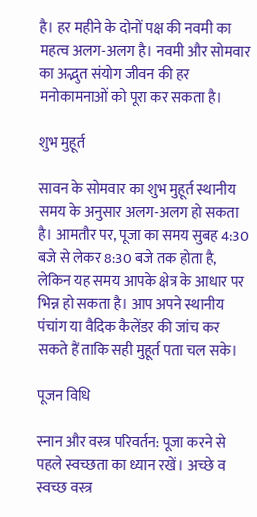है। हर महीने के दोनों पक्ष की नवमी का महत्व अलग-अलग है। नवमी और सोमवार का अद्भुत संयोग जीवन की हर मनोकामनाओं को पूरा कर सकता है।

शुभ मुहूर्त

सावन के सोमवार का शुभ मुहूर्त स्थानीय समय के अनुसार अलग-अलग हो सकता है। आमतौर पर, पूजा का समय सुबह 4:30 बजे से लेकर 8:30 बजे तक होता है, लेकिन यह समय आपके क्षेत्र के आधार पर भिन्न हो सकता है। आप अपने स्थानीय पंचांग या वैदिक कैलेंडर की जांच कर सकते हैं ताकि सही मुहूर्त पता चल सके।

पूजन विधि

स्नान और वस्त्र परिवर्तन: पूजा करने से पहले स्वच्छता का ध्यान रखें। अच्छे व स्वच्छ वस्त्र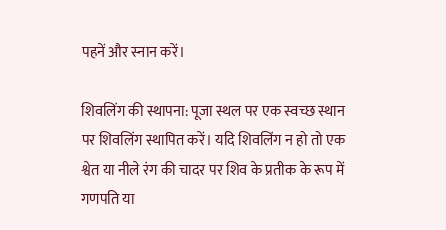पहनें और स्नान करें।

शिवलिंग की स्थापना: पूजा स्थल पर एक स्वच्छ स्थान पर शिवलिंग स्थापित करें। यदि शिवलिंग न हो तो एक श्वेत या नीले रंग की चादर पर शिव के प्रतीक के रूप में गणपति या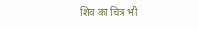शिव का चित्र भी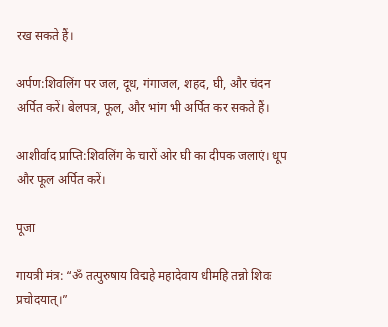रख सकते हैं।

अर्पण:शिवलिंग पर जल, दूध, गंगाजल, शहद, घी, और चंदन अर्पित करें। बेलपत्र, फूल, और भांग भी अर्पित कर सकते हैं।

आशीर्वाद प्राप्ति:शिवलिंग के चारों ओर घी का दीपक जलाएं। धूप और फूल अर्पित करें।

पूजा

गायत्री मंत्र: “ॐ तत्पुरुषाय विद्महे महादेवाय धीमहि तन्नो शिवः प्रचोदयात्।”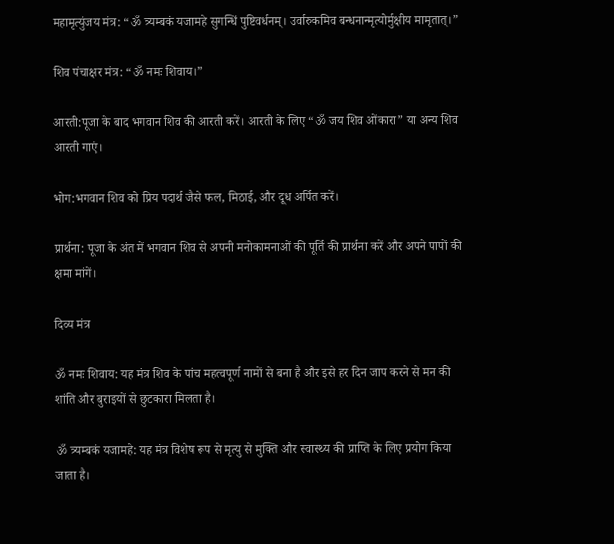महामृत्युंजय मंत्र: “ॐ त्र्यम्बकं यजामहे सुगन्धिं पुष्टिवर्धनम्। उर्वारुकमिव बन्धनान्मृत्योर्मुक्षीय मामृतात्।”

शिव पंचाक्षर मंत्र: “ॐ नमः शिवाय।”

आरती:पूजा के बाद भगवान शिव की आरती करें। आरती के लिए “ॐ जय शिव ओंकारा” या अन्य शिव आरती गाएं।

भोग:भगवान शिव को प्रिय पदार्थ जैसे फल, मिठाई, और दूध अर्पित करें।

प्रार्थना: पूजा के अंत में भगवान शिव से अपनी मनोकामनाओं की पूर्ति की प्रार्थना करें और अपने पापों की क्षमा मांगें।

दिव्य मंत्र

ॐ नमः शिवाय: यह मंत्र शिव के पांच महत्वपूर्ण नामों से बना है और इसे हर दिन जाप करने से मन की शांति और बुराइयों से छुटकारा मिलता है।

ॐ त्र्यम्बकं यजामहे: यह मंत्र विशेष रूप से मृत्यु से मुक्ति और स्वास्थ्य की प्राप्ति के लिए प्रयोग किया जाता है।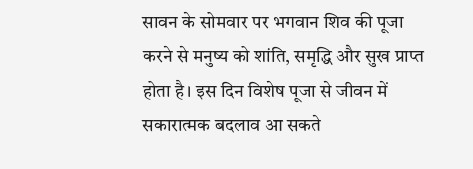सावन के सोमवार पर भगवान शिव की पूजा करने से मनुष्य को शांति, समृद्धि और सुख प्राप्त होता है। इस दिन विशेष पूजा से जीवन में सकारात्मक बदलाव आ सकते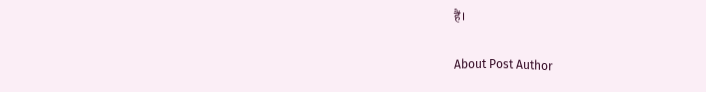हैं।

About Post Author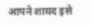आपने शायद इसे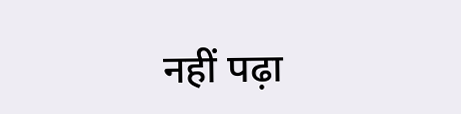नहीं पढ़ा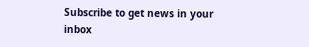Subscribe to get news in your inbox